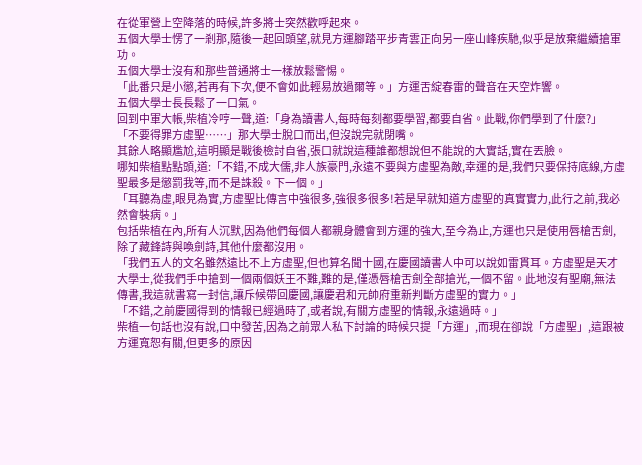在從軍營上空降落的時候,許多將士突然歡呼起來。
五個大學士愣了一剎那,隨後一起回頭望,就見方運腳踏平步青雲正向另一座山峰疾馳,似乎是放棄繼續搶軍功。
五個大學士沒有和那些普通將士一樣放鬆警惕。
「此番只是小懲,若再有下次,便不會如此輕易放過爾等。」方運舌綻春雷的聲音在天空炸響。
五個大學士長長鬆了一口氣。
回到中軍大帳,柴植冷哼一聲,道:「身為讀書人,每時每刻都要學習,都要自省。此戰,你們學到了什麼?」
「不要得罪方虛聖……」那大學士脫口而出,但沒說完就閉嘴。
其餘人略顯尷尬,這明顯是戰後檢討自省,張口就說這種誰都想說但不能說的大實話,實在丟臉。
哪知柴植點點頭,道:「不錯,不成大儒,非人族豪門,永遠不要與方虛聖為敵,幸運的是,我們只要保持底線,方虛聖最多是懲罰我等,而不是誅殺。下一個。」
「耳聽為虛,眼見為實,方虛聖比傳言中強很多,強很多很多!若是早就知道方虛聖的真實實力,此行之前,我必然會裝病。」
包括柴植在內,所有人沉默,因為他們每個人都親身體會到方運的強大,至今為止,方運也只是使用唇槍舌劍,除了藏鋒詩與喚劍詩,其他什麼都沒用。
「我們五人的文名雖然遠比不上方虛聖,但也算名聞十國,在慶國讀書人中可以說如雷貫耳。方虛聖是天才大學士,從我們手中搶到一個兩個妖王不難,難的是,僅憑唇槍舌劍全部搶光,一個不留。此地沒有聖廟,無法傳書,我這就書寫一封信,讓斥候帶回慶國,讓慶君和元帥府重新判斷方虛聖的實力。」
「不錯,之前慶國得到的情報已經過時了,或者說,有關方虛聖的情報,永遠過時。」
柴植一句話也沒有說,口中發苦,因為之前眾人私下討論的時候只提「方運」,而現在卻說「方虛聖」,這跟被方運寬恕有關,但更多的原因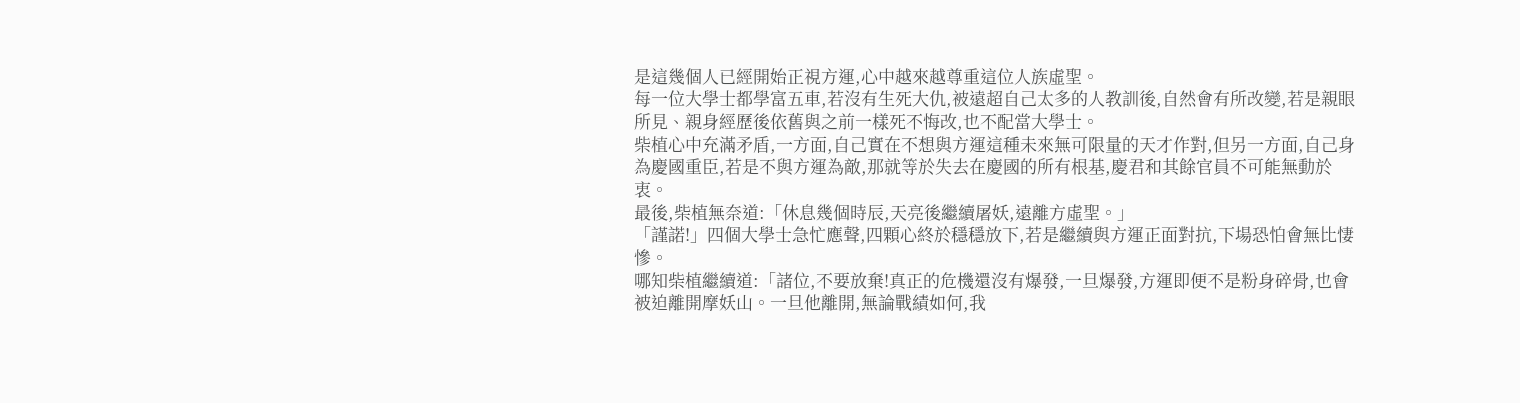是這幾個人已經開始正視方運,心中越來越尊重這位人族虛聖。
每一位大學士都學富五車,若沒有生死大仇,被遠超自己太多的人教訓後,自然會有所改變,若是親眼所見、親身經歷後依舊與之前一樣死不悔改,也不配當大學士。
柴植心中充滿矛盾,一方面,自己實在不想與方運這種未來無可限量的天才作對,但另一方面,自己身為慶國重臣,若是不與方運為敵,那就等於失去在慶國的所有根基,慶君和其餘官員不可能無動於衷。
最後,柴植無奈道:「休息幾個時辰,天亮後繼續屠妖,遠離方虛聖。」
「謹諾!」四個大學士急忙應聲,四顆心終於穩穩放下,若是繼續與方運正面對抗,下場恐怕會無比悽慘。
哪知柴植繼續道:「諸位,不要放棄!真正的危機還沒有爆發,一旦爆發,方運即便不是粉身碎骨,也會被迫離開摩妖山。一旦他離開,無論戰績如何,我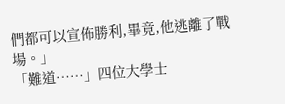們都可以宣佈勝利,畢竟,他逃離了戰場。」
「難道……」四位大學士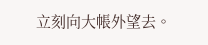立刻向大帳外望去。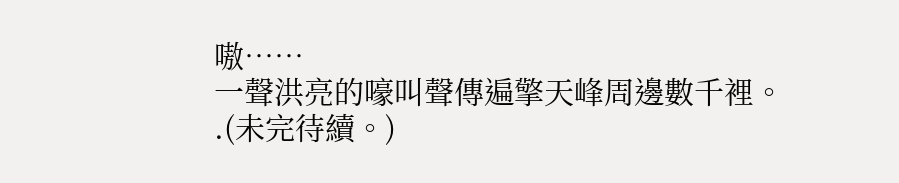嗷……
一聲洪亮的嚎叫聲傳遍擎天峰周邊數千裡。
.(未完待續。)